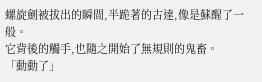螺旋劍被拔出的瞬間,半跪著的古達,像是蘇醒了一般。
它背後的觸手,也隨之開始了無規則的鬼畜。
「動動了」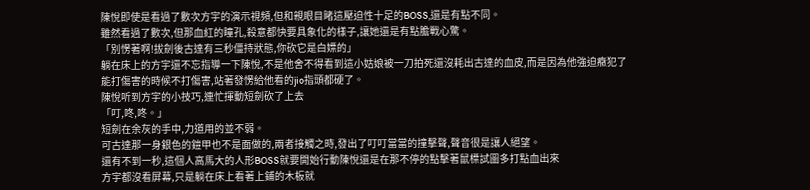陳悅即使是看過了數次方宇的演示視頻,但和親眼目睹這壓迫性十足的BOSS,還是有點不同。
雖然看過了數次,但那血紅的瞳孔,殺意都快要具象化的樣子,讓她還是有點膽戰心驚。
「別愣著啊!拔劍後古達有三秒僵持狀態,你砍它是白嫖的」
躺在床上的方宇還不忘指導一下陳悅,不是他舍不得看到這小姑娘被一刀拍死還沒耗出古達的血皮,而是因為他強迫癥犯了
能打傷害的時候不打傷害,站著發愣給他看的jio指頭都硬了。
陳悅听到方宇的小技巧,連忙揮動短劍砍了上去
「叮,咚,咚。」
短劍在余灰的手中,力道用的並不弱。
可古達那一身銀色的鎧甲也不是面做的,兩者接觸之時,發出了叮叮當當的撞擊聲,聲音很是讓人絕望。
還有不到一秒,這個人高馬大的人形BOSS就要開始行動陳悅還是在那不停的點擊著鼠標試圖多打點血出來
方宇都沒看屏幕,只是躺在床上看著上鋪的木板就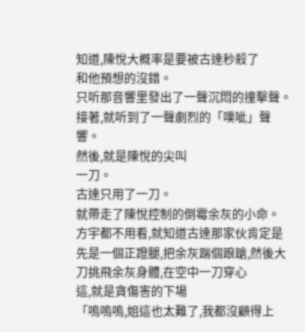知道,陳悅大概率是要被古達秒殺了
和他預想的沒錯。
只听那音響里發出了一聲沉悶的撞擊聲。
接著,就听到了一聲劇烈的「噗呲」聲響。
然後,就是陳悅的尖叫
一刀。
古達只用了一刀。
就帶走了陳悅控制的倒霉余灰的小命。
方宇都不用看,就知道古達那家伙肯定是先是一個正蹬腿,把余灰踹個踉蹌,然後大刀挑飛余灰身體,在空中一刀穿心
這,就是貪傷害的下場
「嗚嗚嗚,姐這也太難了,我都沒顧得上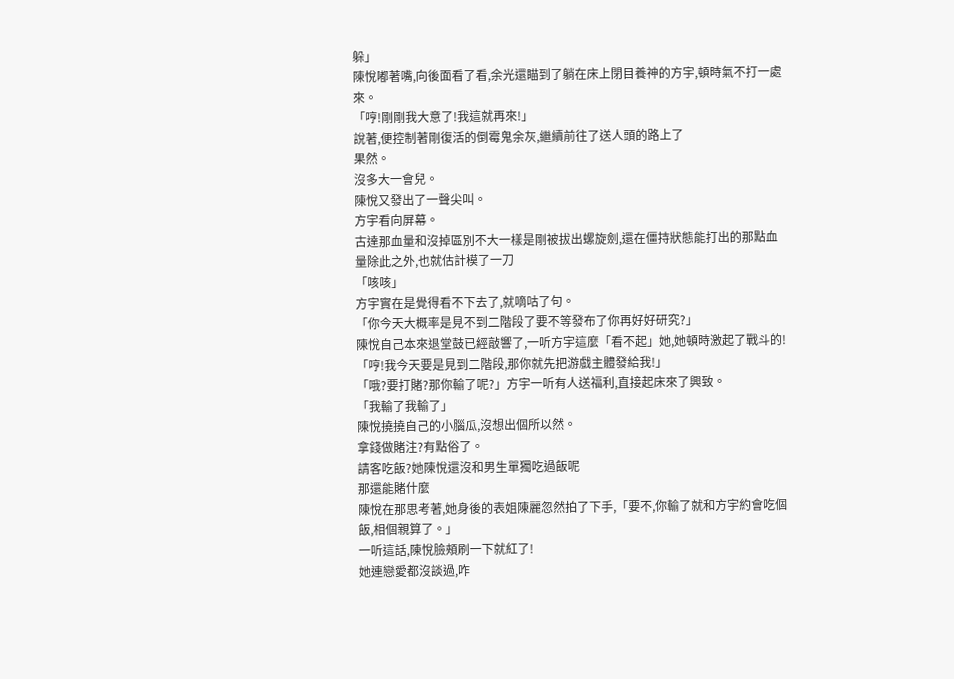躲」
陳悅嘟著嘴,向後面看了看,余光還瞄到了躺在床上閉目養神的方宇,頓時氣不打一處來。
「哼!剛剛我大意了!我這就再來!」
說著,便控制著剛復活的倒霉鬼余灰,繼續前往了送人頭的路上了
果然。
沒多大一會兒。
陳悅又發出了一聲尖叫。
方宇看向屏幕。
古達那血量和沒掉區別不大一樣是剛被拔出螺旋劍,還在僵持狀態能打出的那點血量除此之外,也就估計模了一刀
「咳咳」
方宇實在是覺得看不下去了,就嘀咕了句。
「你今天大概率是見不到二階段了要不等發布了你再好好研究?」
陳悅自己本來退堂鼓已經敲響了,一听方宇這麼「看不起」她,她頓時激起了戰斗的!
「哼!我今天要是見到二階段,那你就先把游戲主體發給我!」
「哦?要打賭?那你輸了呢?」方宇一听有人送福利,直接起床來了興致。
「我輸了我輸了」
陳悅撓撓自己的小腦瓜,沒想出個所以然。
拿錢做賭注?有點俗了。
請客吃飯?她陳悅還沒和男生單獨吃過飯呢
那還能賭什麼
陳悅在那思考著,她身後的表姐陳麗忽然拍了下手,「要不,你輸了就和方宇約會吃個飯,相個親算了。」
一听這話,陳悅臉頰刷一下就紅了!
她連戀愛都沒談過,咋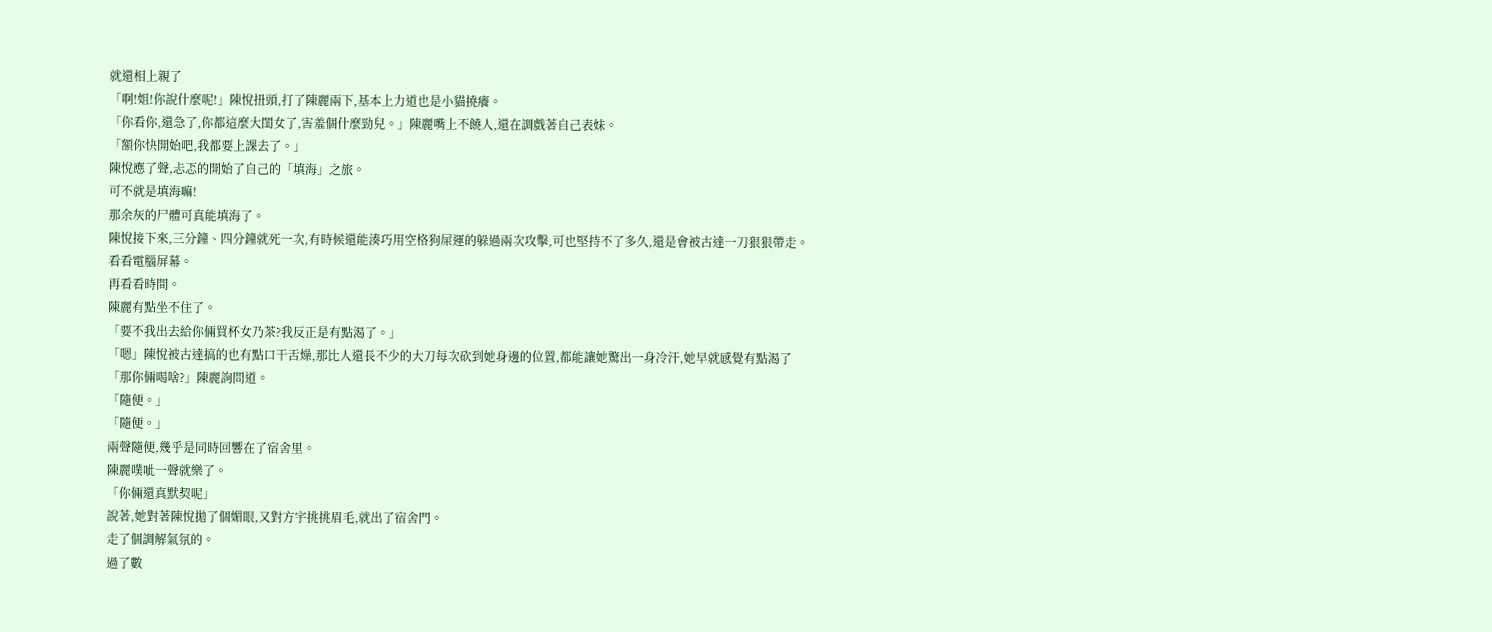就還相上親了
「啊!姐!你說什麼呢!」陳悅扭頭,打了陳麗兩下,基本上力道也是小貓撓癢。
「你看你,還急了,你都這麼大閨女了,害羞個什麼勁兒。」陳麗嘴上不饒人,還在調戲著自己表妹。
「額你快開始吧,我都要上課去了。」
陳悅應了聲,忐忑的開始了自己的「填海」之旅。
可不就是填海嘛!
那余灰的尸體可真能填海了。
陳悅接下來,三分鐘、四分鐘就死一次,有時候還能湊巧用空格狗屎運的躲過兩次攻擊,可也堅持不了多久,還是會被古達一刀狠狠帶走。
看看電腦屏幕。
再看看時間。
陳麗有點坐不住了。
「要不我出去給你倆買杯女乃茶?我反正是有點渴了。」
「嗯」陳悅被古達搞的也有點口干舌燥,那比人還長不少的大刀每次砍到她身邊的位置,都能讓她驚出一身冷汗,她早就感覺有點渴了
「那你倆喝啥?」陳麗詢問道。
「隨便。」
「隨便。」
兩聲隨便,幾乎是同時回響在了宿舍里。
陳麗噗呲一聲就樂了。
「你倆還真默契呢」
說著,她對著陳悅拋了個媚眼,又對方宇挑挑眉毛,就出了宿舍門。
走了個調解氣氛的。
過了數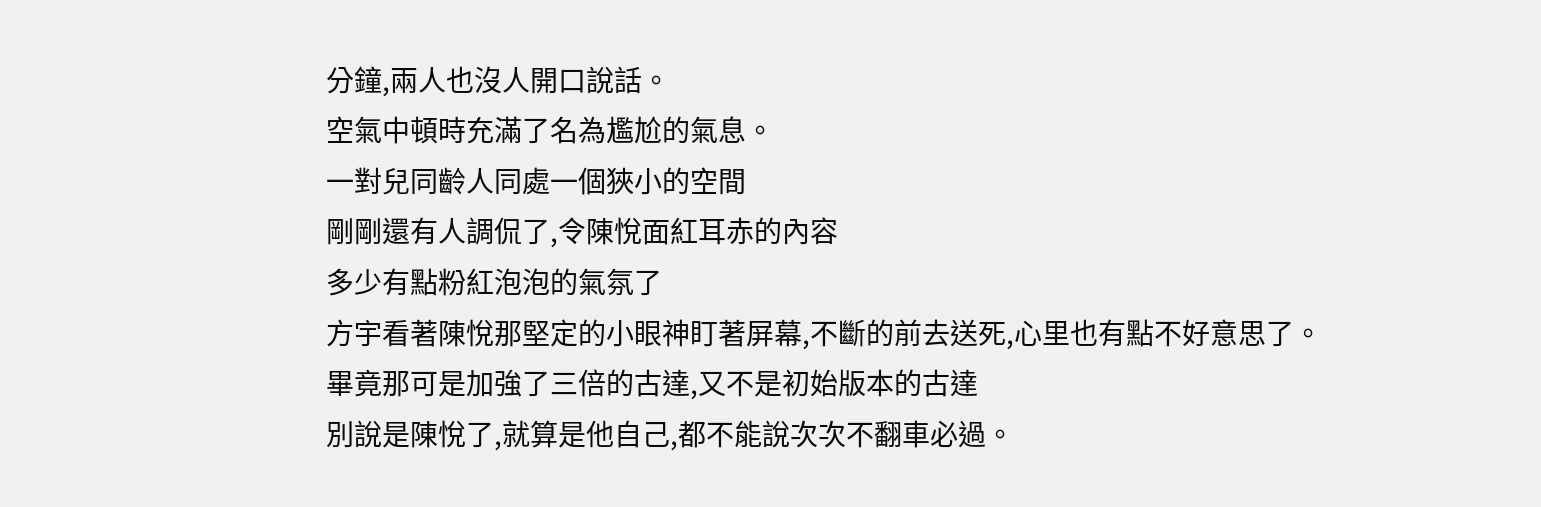分鐘,兩人也沒人開口說話。
空氣中頓時充滿了名為尷尬的氣息。
一對兒同齡人同處一個狹小的空間
剛剛還有人調侃了,令陳悅面紅耳赤的內容
多少有點粉紅泡泡的氣氛了
方宇看著陳悅那堅定的小眼神盯著屏幕,不斷的前去送死,心里也有點不好意思了。
畢竟那可是加強了三倍的古達,又不是初始版本的古達
別說是陳悅了,就算是他自己,都不能說次次不翻車必過。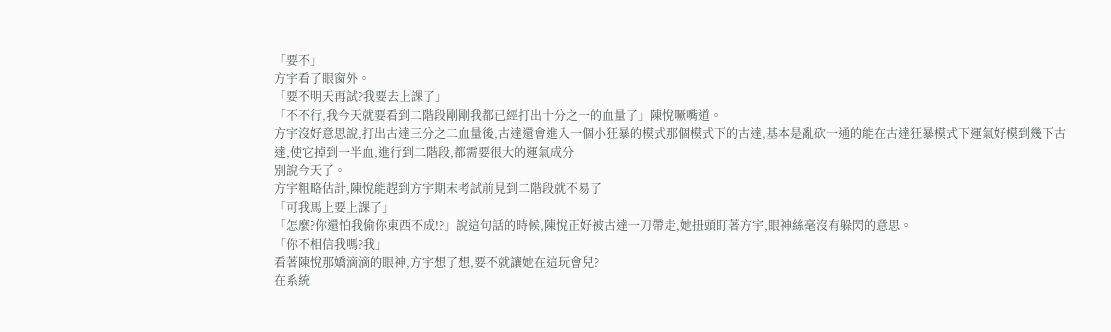「要不」
方宇看了眼窗外。
「要不明天再試?我要去上課了」
「不不行,我今天就要看到二階段剛剛我都已經打出十分之一的血量了」陳悅噘嘴道。
方宇沒好意思說,打出古達三分之二血量後,古達還會進入一個小狂暴的模式那個模式下的古達,基本是亂砍一通的能在古達狂暴模式下運氣好模到幾下古達,使它掉到一半血,進行到二階段,都需要很大的運氣成分
別說今天了。
方宇粗略估計,陳悅能趕到方宇期末考試前見到二階段就不易了
「可我馬上要上課了」
「怎麼?你還怕我偷你東西不成!?」說這句話的時候,陳悅正好被古達一刀帶走,她扭頭盯著方宇,眼神絲毫沒有躲閃的意思。
「你不相信我嗎?我」
看著陳悅那嬌滴滴的眼神,方宇想了想,要不就讓她在這玩會兒?
在系統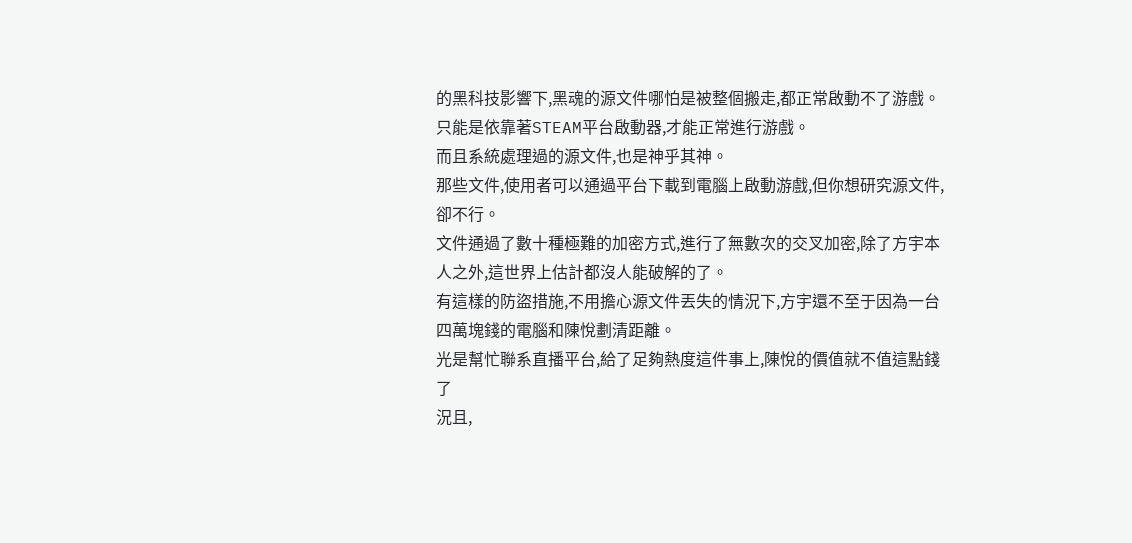的黑科技影響下,黑魂的源文件哪怕是被整個搬走,都正常啟動不了游戲。
只能是依靠著STEAM平台啟動器,才能正常進行游戲。
而且系統處理過的源文件,也是神乎其神。
那些文件,使用者可以通過平台下載到電腦上啟動游戲,但你想研究源文件,卻不行。
文件通過了數十種極難的加密方式,進行了無數次的交叉加密,除了方宇本人之外,這世界上估計都沒人能破解的了。
有這樣的防盜措施,不用擔心源文件丟失的情況下,方宇還不至于因為一台四萬塊錢的電腦和陳悅劃清距離。
光是幫忙聯系直播平台,給了足夠熱度這件事上,陳悅的價值就不值這點錢了
況且,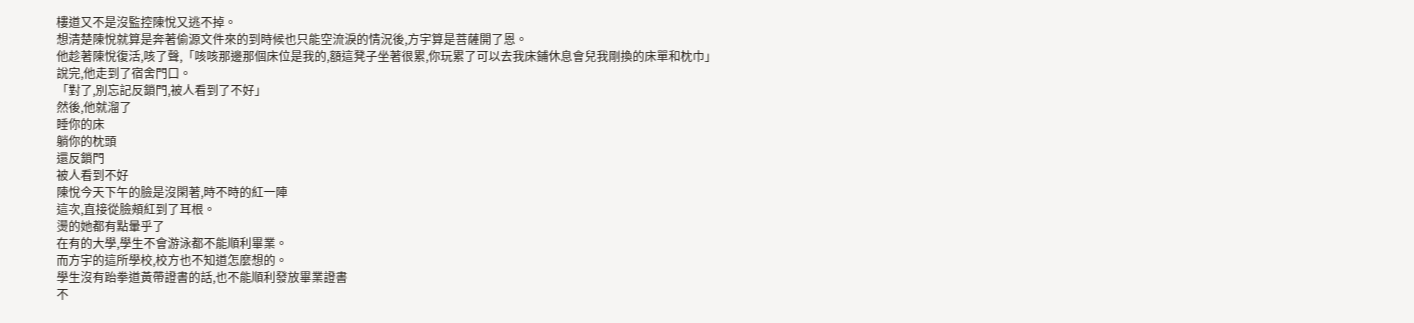樓道又不是沒監控陳悅又逃不掉。
想清楚陳悅就算是奔著偷源文件來的到時候也只能空流淚的情況後,方宇算是菩薩開了恩。
他趁著陳悅復活,咳了聲,「咳咳那邊那個床位是我的,額這凳子坐著很累,你玩累了可以去我床鋪休息會兒我剛換的床單和枕巾」
說完,他走到了宿舍門口。
「對了,別忘記反鎖門,被人看到了不好」
然後,他就溜了
睡你的床
躺你的枕頭
還反鎖門
被人看到不好
陳悅今天下午的臉是沒閑著,時不時的紅一陣
這次,直接從臉頰紅到了耳根。
燙的她都有點暈乎了
在有的大學,學生不會游泳都不能順利畢業。
而方宇的這所學校,校方也不知道怎麼想的。
學生沒有跆拳道黃帶證書的話,也不能順利發放畢業證書
不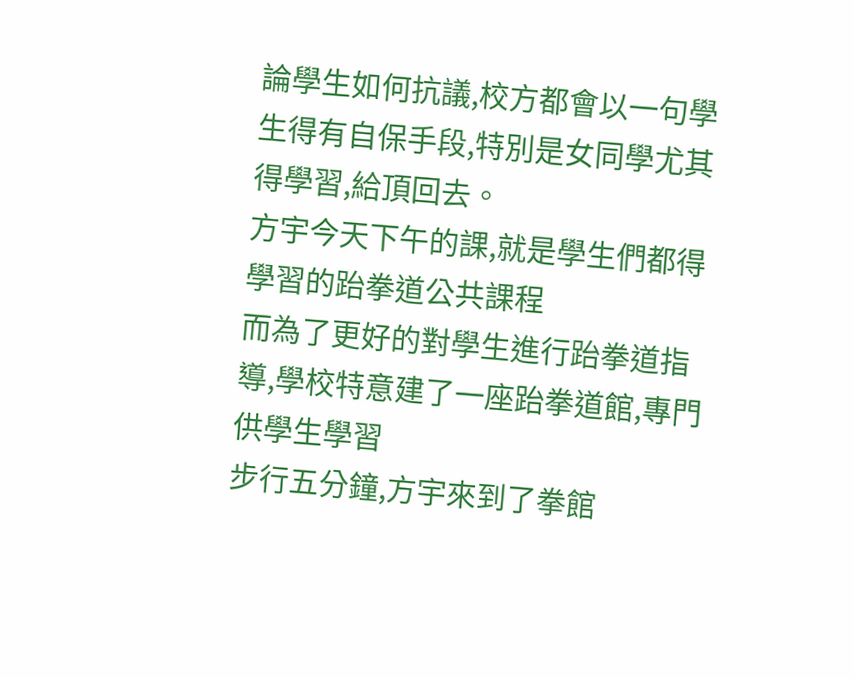論學生如何抗議,校方都會以一句學生得有自保手段,特別是女同學尤其得學習,給頂回去。
方宇今天下午的課,就是學生們都得學習的跆拳道公共課程
而為了更好的對學生進行跆拳道指導,學校特意建了一座跆拳道館,專門供學生學習
步行五分鐘,方宇來到了拳館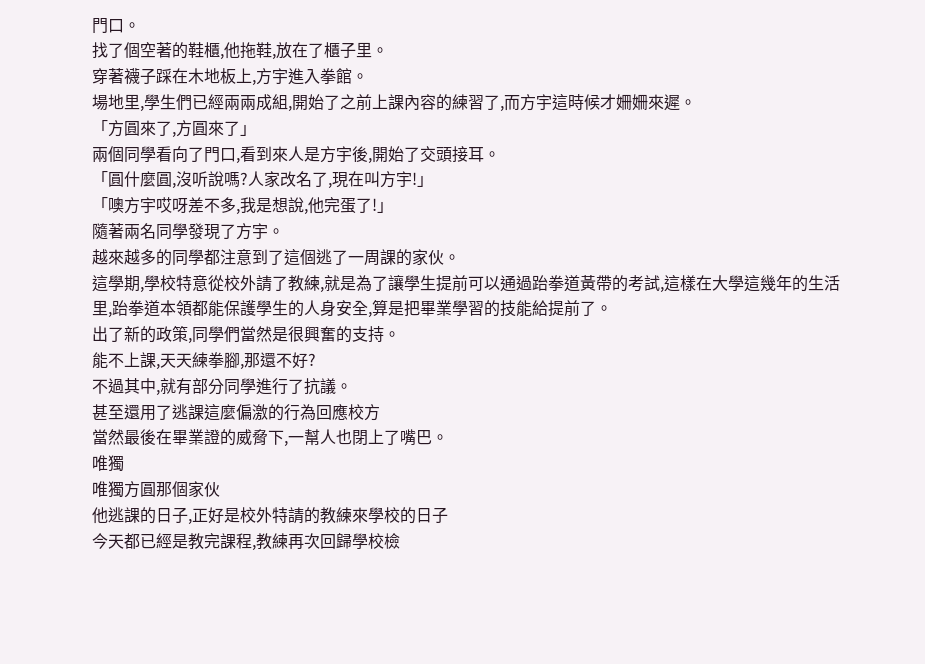門口。
找了個空著的鞋櫃,他拖鞋,放在了櫃子里。
穿著襪子踩在木地板上,方宇進入拳館。
場地里,學生們已經兩兩成組,開始了之前上課內容的練習了,而方宇這時候才姍姍來遲。
「方圓來了,方圓來了」
兩個同學看向了門口,看到來人是方宇後,開始了交頭接耳。
「圓什麼圓,沒听說嗎?人家改名了,現在叫方宇!」
「噢方宇哎呀差不多,我是想說,他完蛋了!」
隨著兩名同學發現了方宇。
越來越多的同學都注意到了這個逃了一周課的家伙。
這學期,學校特意從校外請了教練,就是為了讓學生提前可以通過跆拳道黃帶的考試,這樣在大學這幾年的生活里,跆拳道本領都能保護學生的人身安全,算是把畢業學習的技能給提前了。
出了新的政策,同學們當然是很興奮的支持。
能不上課,天天練拳腳,那還不好?
不過其中,就有部分同學進行了抗議。
甚至還用了逃課這麼偏激的行為回應校方
當然最後在畢業證的威脅下,一幫人也閉上了嘴巴。
唯獨
唯獨方圓那個家伙
他逃課的日子,正好是校外特請的教練來學校的日子
今天都已經是教完課程,教練再次回歸學校檢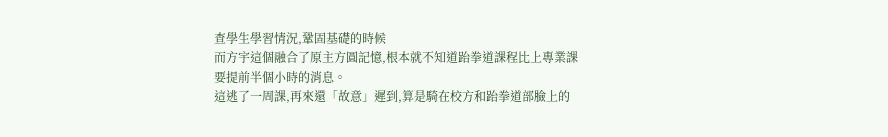查學生學習情況,鞏固基礎的時候
而方宇這個融合了原主方圓記憶,根本就不知道跆拳道課程比上專業課要提前半個小時的消息。
這逃了一周課,再來還「故意」遲到,算是騎在校方和跆拳道部臉上的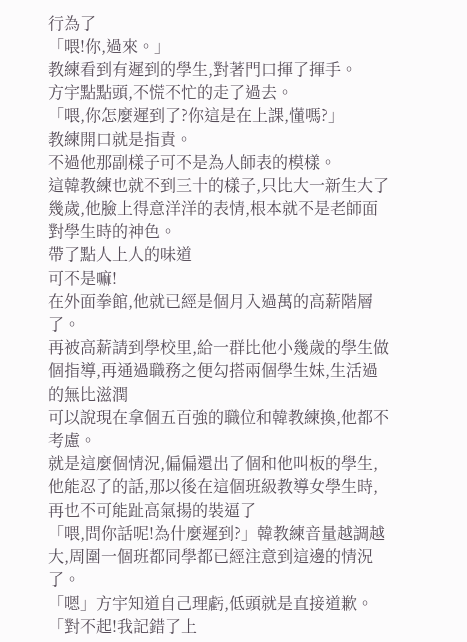行為了
「喂!你,過來。」
教練看到有遲到的學生,對著門口揮了揮手。
方宇點點頭,不慌不忙的走了過去。
「喂,你怎麼遲到了?你這是在上課,懂嗎?」
教練開口就是指責。
不過他那副樣子可不是為人師表的模樣。
這韓教練也就不到三十的樣子,只比大一新生大了幾歲,他臉上得意洋洋的表情,根本就不是老師面對學生時的神色。
帶了點人上人的味道
可不是嘛!
在外面拳館,他就已經是個月入過萬的高薪階層了。
再被高薪請到學校里,給一群比他小幾歲的學生做個指導,再通過職務之便勾搭兩個學生妹,生活過的無比滋潤
可以說現在拿個五百強的職位和韓教練換,他都不考慮。
就是這麼個情況,偏偏還出了個和他叫板的學生,他能忍了的話,那以後在這個班級教導女學生時,再也不可能趾高氣揚的裝逼了
「喂,問你話呢!為什麼遲到?」韓教練音量越調越大,周圍一個班都同學都已經注意到這邊的情況了。
「嗯」方宇知道自己理虧,低頭就是直接道歉。
「對不起!我記錯了上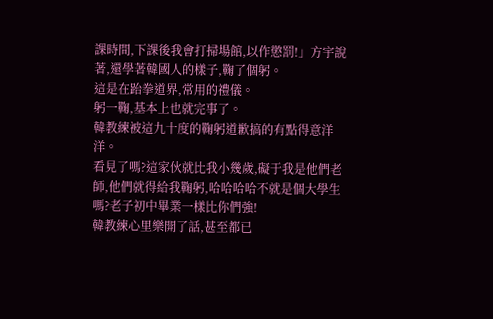課時間,下課後我會打掃場館,以作懲罰!」方宇說著,還學著韓國人的樣子,鞠了個躬。
這是在跆拳道界,常用的禮儀。
躬一鞠,基本上也就完事了。
韓教練被這九十度的鞠躬道歉搞的有點得意洋洋。
看見了嗎?這家伙就比我小幾歲,礙于我是他們老師,他們就得給我鞠躬,哈哈哈哈不就是個大學生嗎?老子初中畢業一樣比你們強!
韓教練心里樂開了話,甚至都已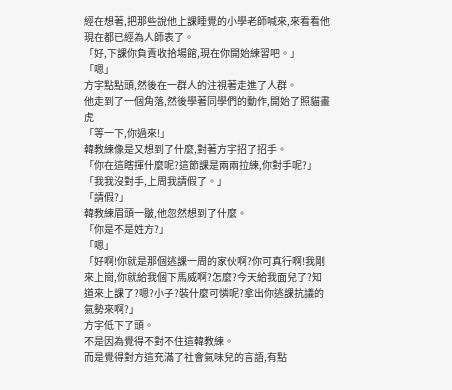經在想著,把那些說他上課睡覺的小學老師喊來,來看看他現在都已經為人師表了。
「好,下課你負責收拾場館,現在你開始練習吧。」
「嗯」
方宇點點頭,然後在一群人的注視著走進了人群。
他走到了一個角落,然後學著同學們的動作,開始了照貓畫虎
「等一下,你過來!」
韓教練像是又想到了什麼,對著方宇招了招手。
「你在這瞎揮什麼呢?這節課是兩兩拉練,你對手呢?」
「我我沒對手,上周我請假了。」
「請假?」
韓教練眉頭一皺,他忽然想到了什麼。
「你是不是姓方?」
「嗯」
「好啊!你就是那個逃課一周的家伙啊?你可真行啊!我剛來上崗,你就給我個下馬威啊?怎麼?今天給我面兒了?知道來上課了?嗯?小子?裝什麼可憐呢?拿出你逃課抗議的氣勢來啊?」
方宇低下了頭。
不是因為覺得不對不住這韓教練。
而是覺得對方這充滿了社會氣味兒的言語,有點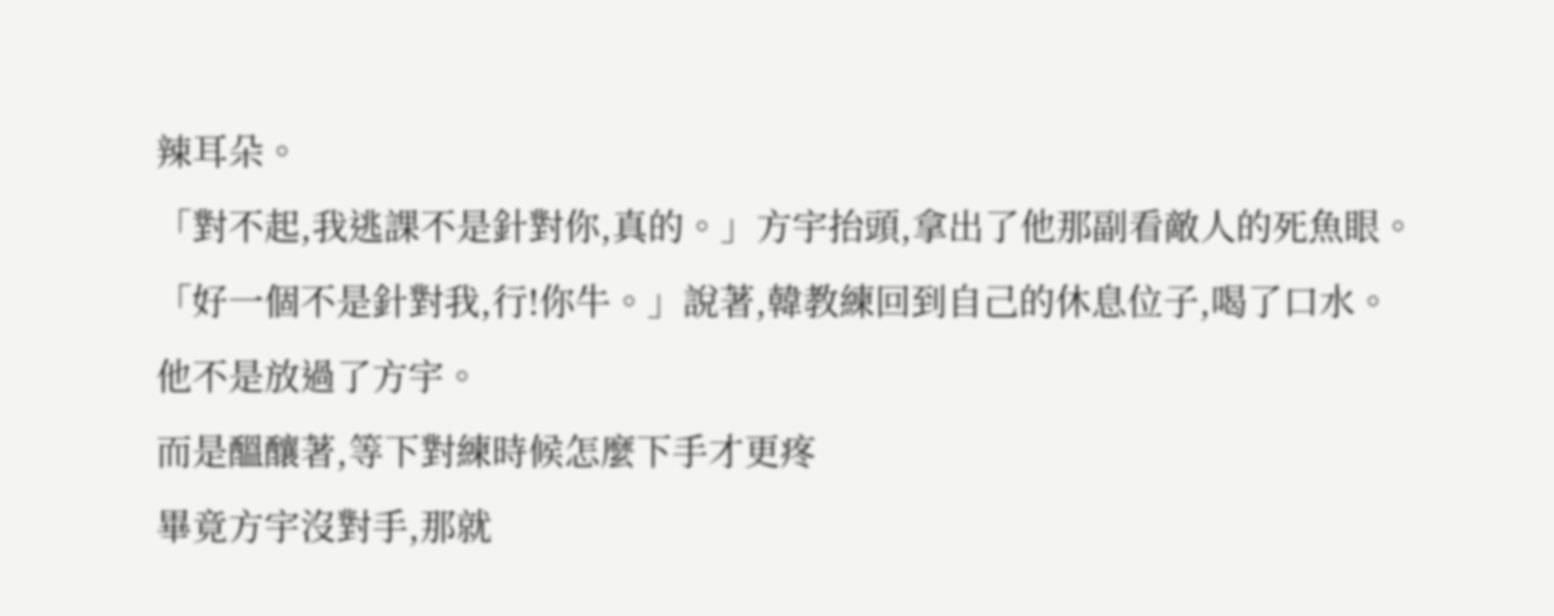辣耳朵。
「對不起,我逃課不是針對你,真的。」方宇抬頭,拿出了他那副看敵人的死魚眼。
「好一個不是針對我,行!你牛。」說著,韓教練回到自己的休息位子,喝了口水。
他不是放過了方宇。
而是醞釀著,等下對練時候怎麼下手才更疼
畢竟方宇沒對手,那就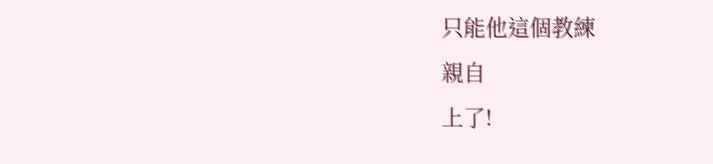只能他這個教練
親自
上了!